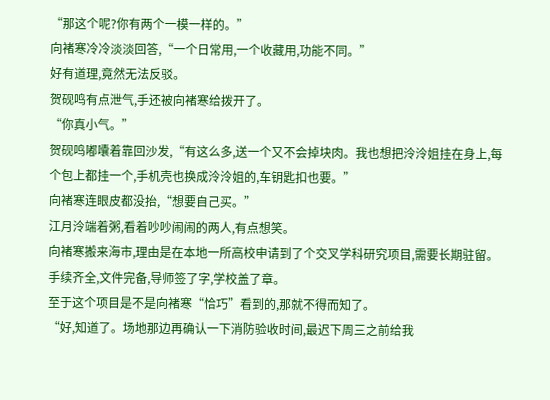“那这个呢?你有两个一模一样的。”
向褚寒冷冷淡淡回答,“一个日常用,一个收藏用,功能不同。”
好有道理,竟然无法反驳。
贺砚鸣有点泄气,手还被向褚寒给拨开了。
“你真小气。”
贺砚鸣嘟囔着靠回沙发,“有这么多,送一个又不会掉块肉。我也想把泠泠姐挂在身上,每个包上都挂一个,手机壳也换成泠泠姐的,车钥匙扣也要。”
向褚寒连眼皮都没抬,“想要自己买。”
江月泠端着粥,看着吵吵闹闹的两人,有点想笑。
向褚寒搬来海市,理由是在本地一所高校申请到了个交叉学科研究项目,需要长期驻留。
手续齐全,文件完备,导师签了字,学校盖了章。
至于这个项目是不是向褚寒“恰巧”看到的,那就不得而知了。
“好,知道了。场地那边再确认一下消防验收时间,最迟下周三之前给我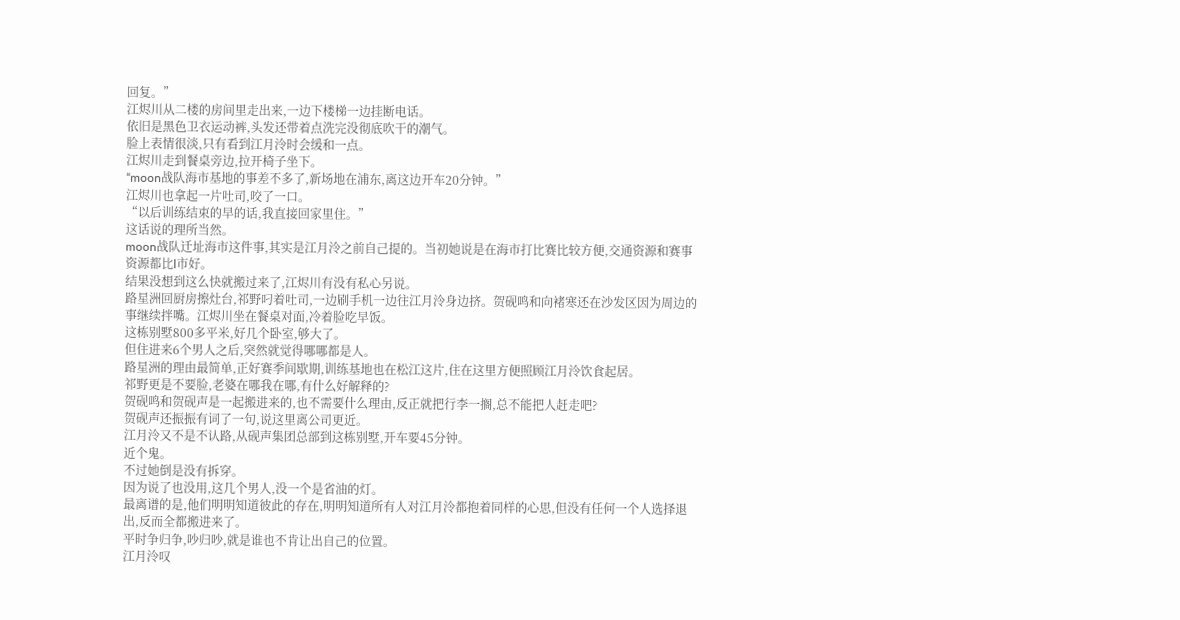回复。”
江烬川从二楼的房间里走出来,一边下楼梯一边挂断电话。
依旧是黑色卫衣运动裤,头发还带着点洗完没彻底吹干的潮气。
脸上表情很淡,只有看到江月泠时会缓和一点。
江烬川走到餐桌旁边,拉开椅子坐下。
“moon战队海市基地的事差不多了,新场地在浦东,离这边开车20分钟。”
江烬川也拿起一片吐司,咬了一口。
“以后训练结束的早的话,我直接回家里住。”
这话说的理所当然。
moon战队迁址海市这件事,其实是江月泠之前自己提的。当初她说是在海市打比赛比较方便,交通资源和赛事资源都比l市好。
结果没想到这么快就搬过来了,江烬川有没有私心另说。
路星洲回厨房擦灶台,祁野叼着吐司,一边刷手机一边往江月泠身边挤。贺砚鸣和向褚寒还在沙发区因为周边的事继续拌嘴。江烬川坐在餐桌对面,冷着脸吃早饭。
这栋别墅800多平米,好几个卧室,够大了。
但住进来6个男人之后,突然就觉得哪哪都是人。
路星洲的理由最简单,正好赛季间歇期,训练基地也在松江这片,住在这里方便照顾江月泠饮食起居。
祁野更是不要脸,老婆在哪我在哪,有什么好解释的?
贺砚鸣和贺砚声是一起搬进来的,也不需要什么理由,反正就把行李一搁,总不能把人赶走吧?
贺砚声还振振有词了一句,说这里离公司更近。
江月泠又不是不认路,从砚声集团总部到这栋别墅,开车要45分钟。
近个鬼。
不过她倒是没有拆穿。
因为说了也没用,这几个男人,没一个是省油的灯。
最离谱的是,他们明明知道彼此的存在,明明知道所有人对江月泠都抱着同样的心思,但没有任何一个人选择退出,反而全都搬进来了。
平时争归争,吵归吵,就是谁也不肯让出自己的位置。
江月泠叹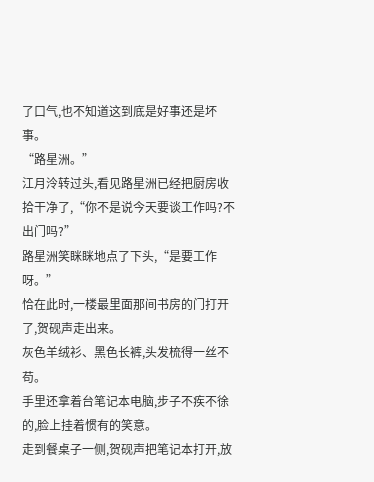了口气,也不知道这到底是好事还是坏事。
“路星洲。”
江月泠转过头,看见路星洲已经把厨房收拾干净了,“你不是说今天要谈工作吗?不出门吗?”
路星洲笑眯眯地点了下头,“是要工作呀。”
恰在此时,一楼最里面那间书房的门打开了,贺砚声走出来。
灰色羊绒衫、黑色长裤,头发梳得一丝不苟。
手里还拿着台笔记本电脑,步子不疾不徐的,脸上挂着惯有的笑意。
走到餐桌子一侧,贺砚声把笔记本打开,放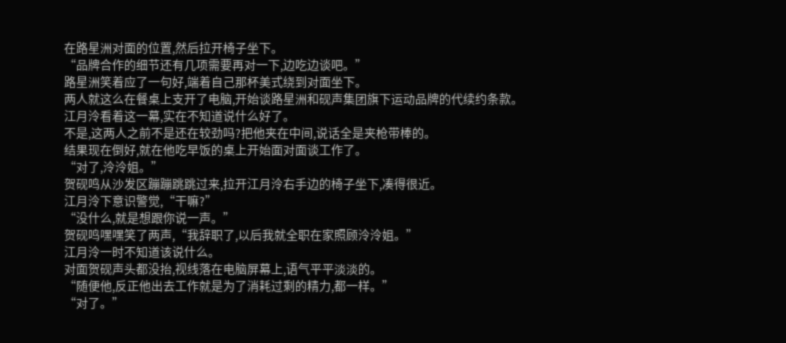在路星洲对面的位置,然后拉开椅子坐下。
“品牌合作的细节还有几项需要再对一下,边吃边谈吧。”
路星洲笑着应了一句好,端着自己那杯美式绕到对面坐下。
两人就这么在餐桌上支开了电脑,开始谈路星洲和砚声集团旗下运动品牌的代续约条款。
江月泠看着这一幕,实在不知道说什么好了。
不是,这两人之前不是还在较劲吗?把他夹在中间,说话全是夹枪带棒的。
结果现在倒好,就在他吃早饭的桌上开始面对面谈工作了。
“对了,泠泠姐。”
贺砚鸣从沙发区蹦蹦跳跳过来,拉开江月泠右手边的椅子坐下,凑得很近。
江月泠下意识警觉,“干嘛?”
“没什么,就是想跟你说一声。”
贺砚鸣嘿嘿笑了两声,“我辞职了,以后我就全职在家照顾泠泠姐。”
江月泠一时不知道该说什么。
对面贺砚声头都没抬,视线落在电脑屏幕上,语气平平淡淡的。
“随便他,反正他出去工作就是为了消耗过剩的精力,都一样。”
“对了。”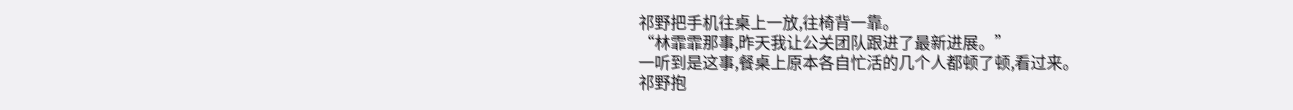祁野把手机往桌上一放,往椅背一靠。
“林霏霏那事,昨天我让公关团队跟进了最新进展。”
一听到是这事,餐桌上原本各自忙活的几个人都顿了顿,看过来。
祁野抱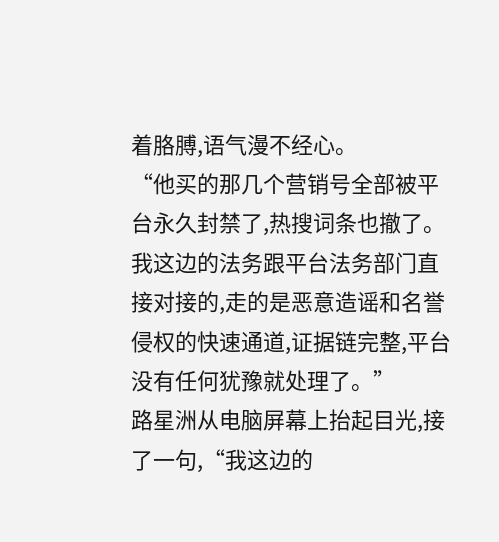着胳膊,语气漫不经心。
“他买的那几个营销号全部被平台永久封禁了,热搜词条也撤了。我这边的法务跟平台法务部门直接对接的,走的是恶意造谣和名誉侵权的快速通道,证据链完整,平台没有任何犹豫就处理了。”
路星洲从电脑屏幕上抬起目光,接了一句,“我这边的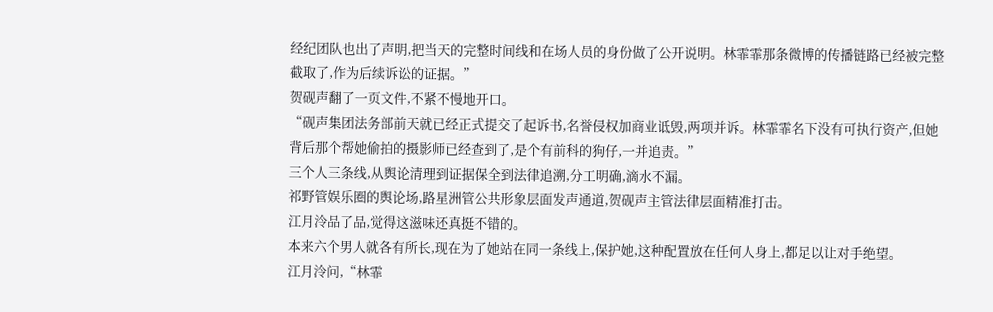经纪团队也出了声明,把当天的完整时间线和在场人员的身份做了公开说明。林霏霏那条微博的传播链路已经被完整截取了,作为后续诉讼的证据。”
贺砚声翻了一页文件,不紧不慢地开口。
“砚声集团法务部前天就已经正式提交了起诉书,名誉侵权加商业诋毁,两项并诉。林霏霏名下没有可执行资产,但她背后那个帮她偷拍的摄影师已经查到了,是个有前科的狗仔,一并追责。”
三个人三条线,从舆论清理到证据保全到法律追溯,分工明确,滴水不漏。
祁野管娱乐圈的舆论场,路星洲管公共形象层面发声通道,贺砚声主管法律层面精准打击。
江月泠品了品,觉得这滋味还真挺不错的。
本来六个男人就各有所长,现在为了她站在同一条线上,保护她,这种配置放在任何人身上,都足以让对手绝望。
江月泠问,“林霏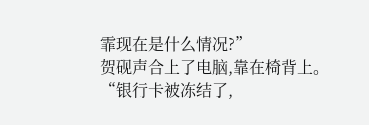霏现在是什么情况?”
贺砚声合上了电脑,靠在椅背上。
“银行卡被冻结了,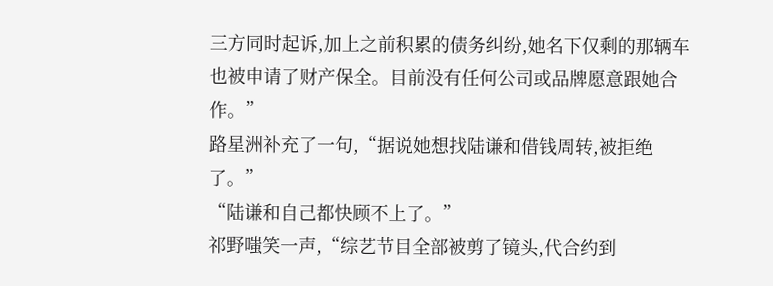三方同时起诉,加上之前积累的债务纠纷,她名下仅剩的那辆车也被申请了财产保全。目前没有任何公司或品牌愿意跟她合作。”
路星洲补充了一句,“据说她想找陆谦和借钱周转,被拒绝了。”
“陆谦和自己都快顾不上了。”
祁野嗤笑一声,“综艺节目全部被剪了镜头,代合约到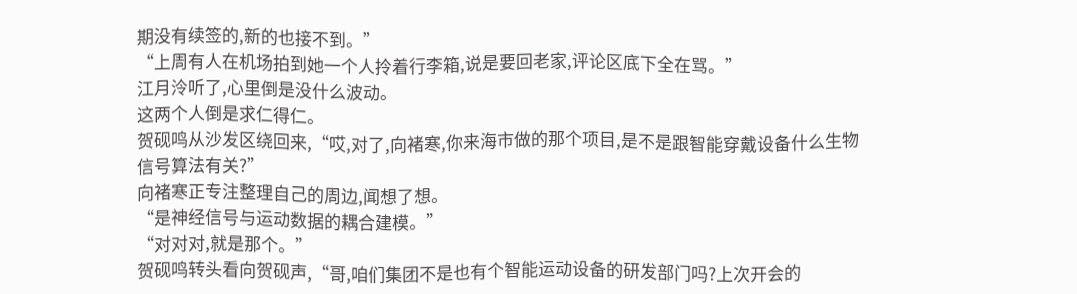期没有续签的,新的也接不到。”
“上周有人在机场拍到她一个人拎着行李箱,说是要回老家,评论区底下全在骂。”
江月泠听了,心里倒是没什么波动。
这两个人倒是求仁得仁。
贺砚鸣从沙发区绕回来,“哎,对了,向褚寒,你来海市做的那个项目,是不是跟智能穿戴设备什么生物信号算法有关?”
向褚寒正专注整理自己的周边,闻想了想。
“是神经信号与运动数据的耦合建模。”
“对对对,就是那个。”
贺砚鸣转头看向贺砚声,“哥,咱们集团不是也有个智能运动设备的研发部门吗?上次开会的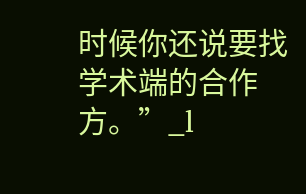时候你还说要找学术端的合作方。”_l